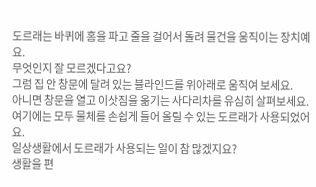도르래는 바퀴에 홈을 파고 줄을 걸어서 돌려 물건을 움직이는 장치예요.
무엇인지 잘 모르겠다고요?
그럼 집 안 창문에 달려 있는 블라인드를 위아래로 움직여 보세요.
아니면 창문을 열고 이삿짐을 옮기는 사다리차를 유심히 살펴보세요.
여기에는 모두 물체를 손쉽게 들어 올릴 수 있는 도르래가 사용되었어요.
일상생활에서 도르래가 사용되는 일이 참 많겠지요?
생활을 편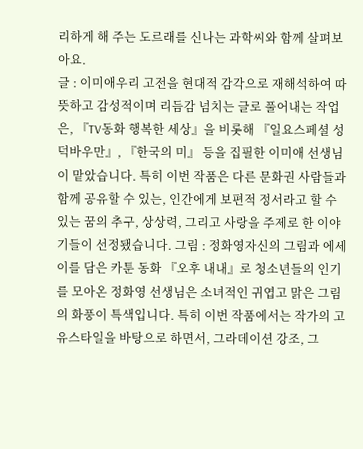리하게 해 주는 도르래를 신나는 과학씨와 함께 살펴보아요.
글 : 이미애우리 고전을 현대적 감각으로 재해석하여 따뜻하고 감성적이며 리듬감 넘치는 글로 풀어내는 작업은, 『TV동화 행복한 세상』을 비롯해 『일요스페셜 성덕바우만』, 『한국의 미』 등을 집필한 이미애 선생님이 맡았습니다. 특히 이번 작품은 다른 문화권 사람들과 함께 공유할 수 있는, 인간에게 보편적 정서라고 할 수 있는 꿈의 추구, 상상력, 그리고 사랑을 주제로 한 이야기들이 선정됐습니다. 그림 : 정화영자신의 그림과 에세이를 담은 카툰 동화 『오후 내내』로 청소년들의 인기를 모아온 정화영 선생님은 소녀적인 귀엽고 맑은 그림의 화풍이 특색입니다. 특히 이번 작품에서는 작가의 고유스타일을 바탕으로 하면서, 그라데이션 강조, 그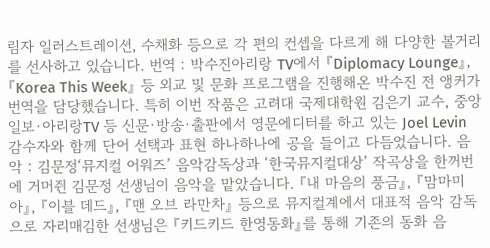림자 일러스트레이션, 수채화 등으로 각 편의 컨셉을 다르게 해 다양한 볼거리를 선사하고 있습니다. 번역 : 박수진아리랑 TV에서 『Diplomacy Lounge』, 『Korea This Week』 등 외교 및 문화 프로그램을 진행해온 박수진 전 앵커가 번역을 담당했습니다. 특히 이번 작품은 고려대 국제대학원 김은기 교수, 중앙일보·아리랑TV 등 신문·방송·출판에서 영문에디터를 하고 있는 Joel Levin 감수자와 함께 단어 선택과 표현 하나하나에 공을 들이고 다듬었습니다. 음악 : 김문정‘뮤지컬 어워즈’ 음악감독상과 ‘한국뮤지컬대상’ 작곡상을 한꺼번에 거머쥔 김문정 선생님이 음악을 맡았습니다. 『내 마음의 풍금』, 『맘마미아』, 『이블 데드』, 『맨 오브 라만차』 등으로 뮤지컬계에서 대표적 음악 감독으로 자리매김한 선생님은 『키드키드 한영동화』를 통해 기존의 동화 음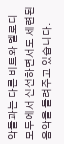악들과는 다른 비트와 멜로디 모두에서 신선하면서도 세련된 음악을 들려주고 있습니다.